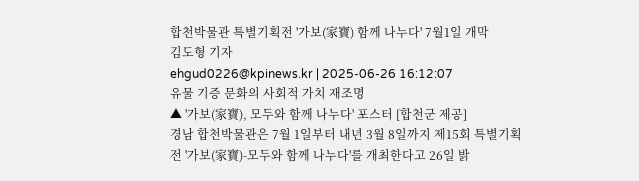합천박물관 특별기획전 '가보(家寶) 함께 나누다' 7월1일 개막
김도형 기자
ehgud0226@kpinews.kr | 2025-06-26 16:12:07
유물 기증 문화의 사회적 가치 재조명
▲ '가보(家寶), 모두와 함께 나누다' 포스터 [합천군 제공]
경남 합천박물관은 7월 1일부터 내년 3월 8일까지 제15회 특별기획전 '가보(家寶)-모두와 함께 나누다'를 개최한다고 26일 밝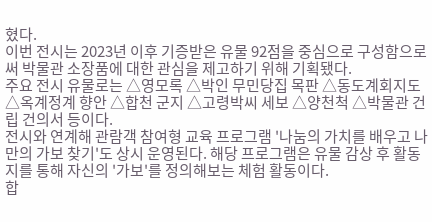혔다.
이번 전시는 2023년 이후 기증받은 유물 92점을 중심으로 구성함으로써 박물관 소장품에 대한 관심을 제고하기 위해 기획됐다.
주요 전시 유물로는 △영모록 △박인 무민당집 목판 △동도계회지도 △옥계정계 향안 △합천 군지 △고령박씨 세보 △양천척 △박물관 건립 건의서 등이다.
전시와 연계해 관람객 참여형 교육 프로그램 '나눔의 가치를 배우고 나만의 가보 찾기'도 상시 운영된다. 해당 프로그램은 유물 감상 후 활동지를 통해 자신의 '가보'를 정의해보는 체험 활동이다.
합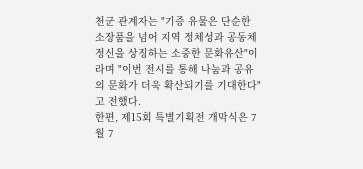천군 관계자는 "기증 유물은 단순한 소장품을 넘어 지역 정체성과 공동체 정신을 상징하는 소중한 문화유산"이라며 "이번 전시를 통해 나눔과 공유의 문화가 더욱 확산되기를 기대한다"고 전했다.
한편, 제15회 특별기획전 개막식은 7월 7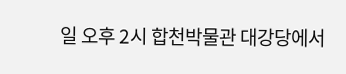일 오후 2시 합천박물관 대강당에서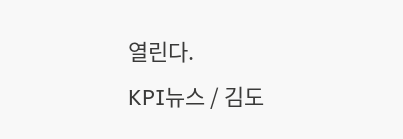열린다.
KPI뉴스 / 김도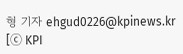형 기자 ehgud0226@kpinews.kr
[ⓒ KPI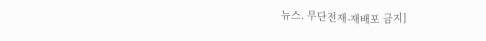뉴스. 무단전재-재배포 금지]